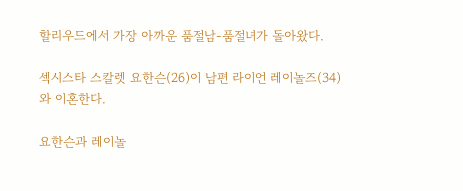할리우드에서 가장 아까운 품절남-품절녀가 돌아왔다.

섹시스타 스칼렛 요한슨(26)이 남편 라이언 레이놀즈(34)와 이혼한다.

요한슨과 레이놀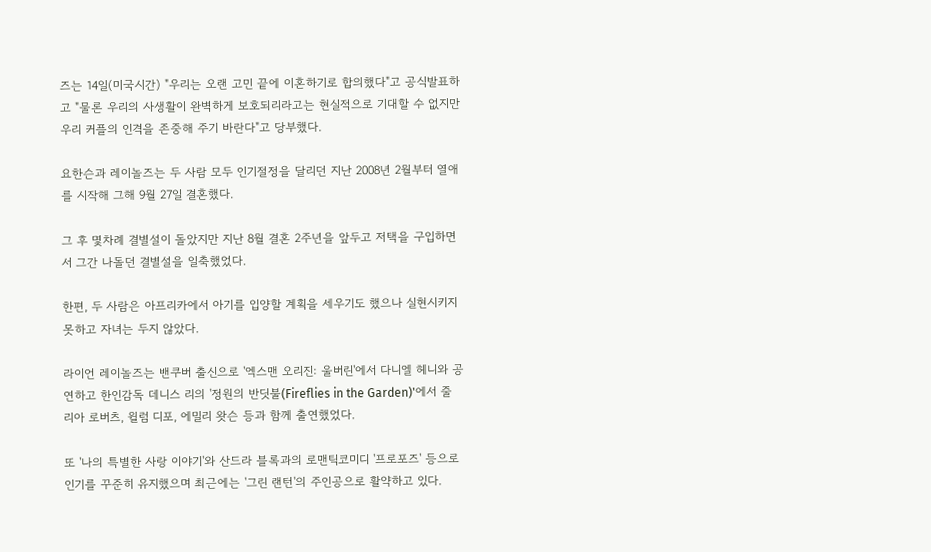즈는 14일(미국시간) "우리는 오랜 고민 끝에 이혼하기로 합의했다"고 공식발표하고 "물론 우리의 사생활이 완벽하게 보호되리라고는 현실적으로 기대할 수 없지만 우리 커플의 인격을 존중해 주기 바란다"고 당부했다.

요한슨과 레이놀즈는 두 사람 모두 인기절정을 달리던 지난 2008년 2월부터 열애를 시작해 그해 9월 27일 결혼했다.

그 후 몇차례 결별설이 돌았지만 지난 8월 결혼 2주년을 앞두고 저택을 구입하면서 그간 나돌던 결별설을 일축했었다.

한편, 두 사람은 아프리카에서 아기를 입양할 계획을 세우기도 했으나 실현시키지 못하고 자녀는 두지 않았다.

라이언 레이놀즈는 밴쿠버 출신으로 '엑스맨 오리진: 울버린'에서 다니엘 헤니와 공연하고 한인감독 데니스 리의 '정원의 반딧불(Fireflies in the Garden)'에서 줄리아 로버츠, 윌럼 디포, 에밀리 왓슨 등과 함께 출연했었다.

또 '나의 특별한 사랑 이야기'와 산드라 블록과의 로맨틱코미디 '프로포즈' 등으로 인기를 꾸준히 유지했으며 최근에는 '그린 랜턴'의 주인공으로 활약하고 있다.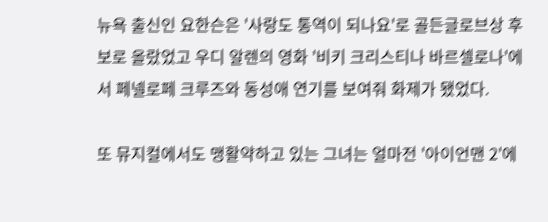뉴욕 출신인 요한슨은 '사랑도 통역이 되나요'로 골든글로브상 후보로 올랐었고 우디 알렌의 영화 '비키 크리스티나 바르셀로나'에서 페넬로페 크루즈와 동성애 연기를 보여줘 화제가 됐었다.

또 뮤지컬에서도 맹활약하고 있는 그녀는 얼마전 '아이언맨 2'에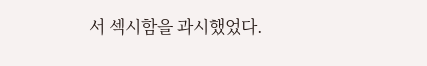서 섹시함을 과시했었다.